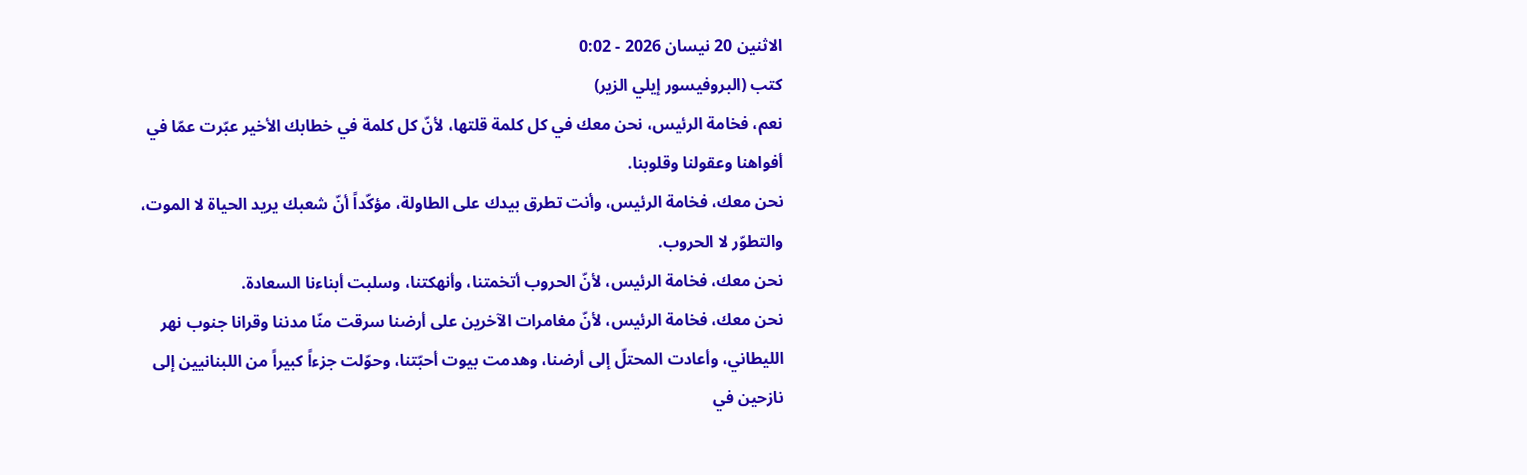الاثنين 20 نيسان 2026 - 0:02
كتب (البروفيسور إيلي الزير)
نعم، فخامة الرئيس، نحن معك في كل كلمة قلتها، لأنّ كل كلمة في خطابك الأخير عبّرت عمّا في أفواهنا وعقولنا وقلوبنا.
نحن معك، فخامة الرئيس، وأنت تطرق بيدك على الطاولة، مؤكّداً أنّ شعبك يريد الحياة لا الموت، والتطوّر لا الحروب.
نحن معك، فخامة الرئيس، لأنّ الحروب أتخمتنا، وأنهكتنا، وسلبت أبناءنا السعادة.
نحن معك، فخامة الرئيس، لأنّ مغامرات الآخرين على أرضنا سرقت منّا مدننا وقرانا جنوب نهر الليطاني، وأعادت المحتلّ إلى أرضنا، وهدمت بيوت أحبّتنا، وحوّلت جزءاً كبيراً من اللبنانيين إلى نازحين في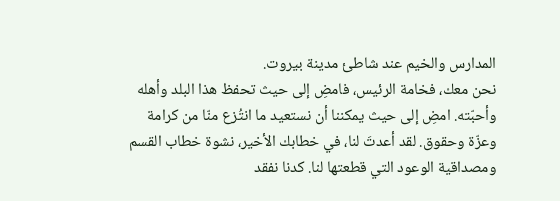المدارس والخيم عند شاطئ مدينة بيروت.
نحن معك، فخامة الرئيس، فامضِ إلى حيث تحفظ هذا البلد وأهله وأحبّته. امضِ إلى حيث يمكننا أن نستعيد ما انتُزع منّا من كرامة وعزّة وحقوق. لقد أعدتَ لنا، في خطابك الأخير، نشوة خطاب القسم ومصداقية الوعود التي قطعتها لنا. كدنا نفقد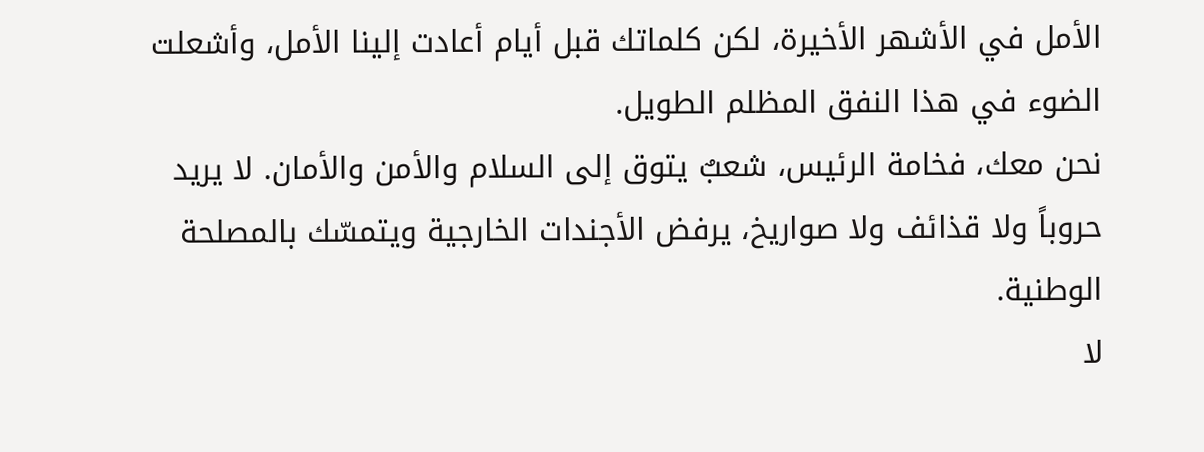الأمل في الأشهر الأخيرة، لكن كلماتك قبل أيام أعادت إلينا الأمل، وأشعلت الضوء في هذا النفق المظلم الطويل.
نحن معك، فخامة الرئيس، شعبٌ يتوق إلى السلام والأمن والأمان. لا يريد حروباً ولا قذائف ولا صواريخ، يرفض الأجندات الخارجية ويتمسّك بالمصلحة الوطنية.
لا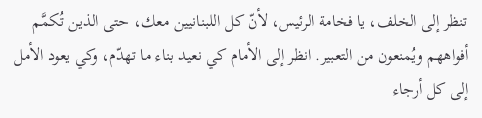تنظر إلى الخلف، يا فخامة الرئيس، لأنّ كل اللبنانيين معك، حتى الذين تُكمَّم أفواههم ويُمنعون من التعبير. انظر إلى الأمام كي نعيد بناء ما تهدّم، وكي يعود الأمل إلى كل أرجاء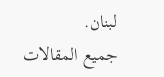لبنان.
جميع المقالات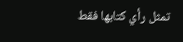تمثل رأي كتابها فقط